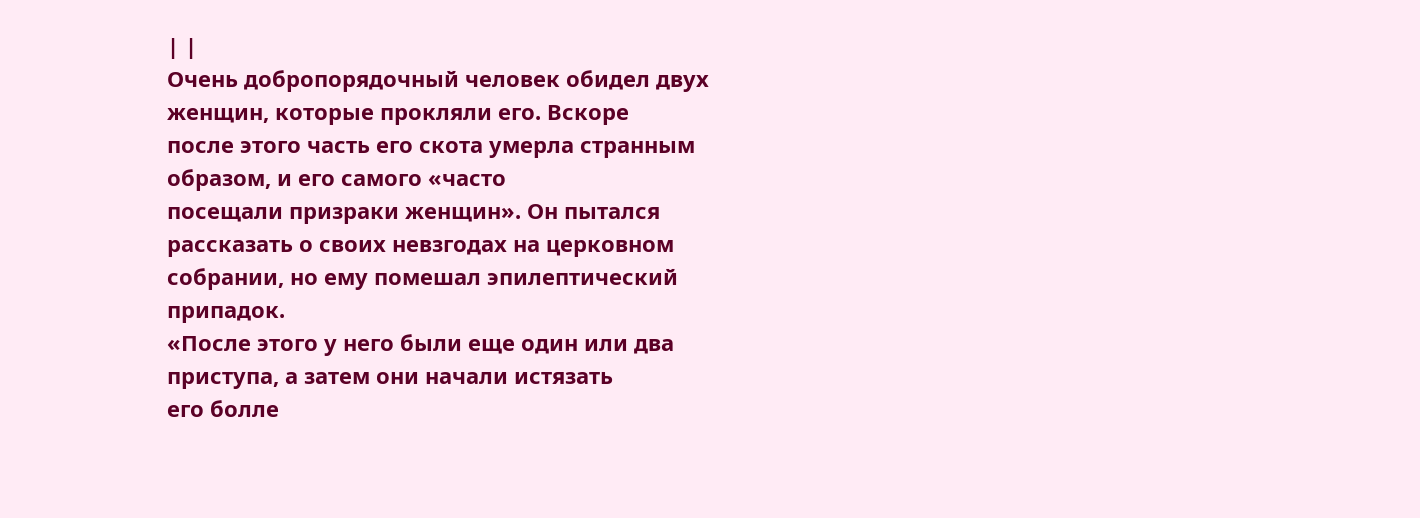| |
Очень добропорядочный человек обидел двух женщин, которые прокляли его. Вскоре
после этого часть его скота умерла странным образом, и его самого «часто
посещали призраки женщин». Он пытался рассказать о своих невзгодах на церковном
собрании, но ему помешал эпилептический припадок.
«После этого у него были еще один или два приступа, а затем они начали истязать
его болле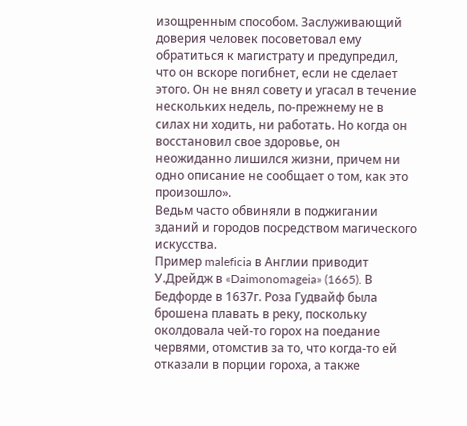изощренным способом. Заслуживающий доверия человек посоветовал ему
обратиться к магистрату и предупредил, что он вскоре погибнет, если не сделает
этого. Он не внял совету и угасал в течение нескольких недель, по-прежнему не в
силах ни ходить, ни работать. Но когда он восстановил свое здоровье, он
неожиданно лишился жизни, причем ни одно описание не сообщает о том, как это
произошло».
Ведьм часто обвиняли в поджигании зданий и городов посредством магического
искусства.
Пример maleficia в Англии приводит У.Дрейдж в «Daimonomageia» (1665). В
Бедфорде в 1637г. Роза Гудвайф была брошена плавать в реку, поскольку
околдовала чей-то горох на поедание червями, отомстив за то, что когда-то ей
отказали в порции гороха, а также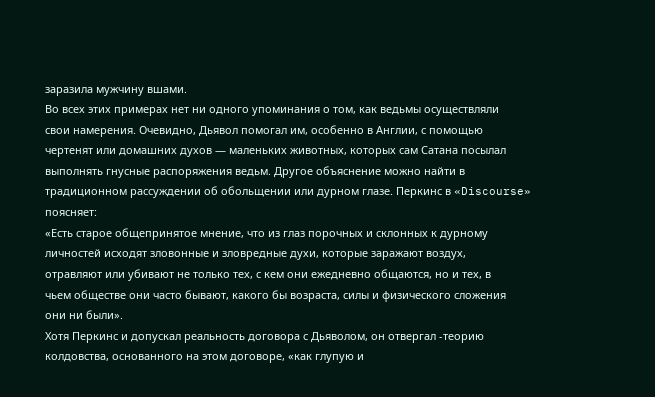заразила мужчину вшами.
Во всех этих примерах нет ни одного упоминания о том, как ведьмы осуществляли
свои намерения. Очевидно, Дьявол помогал им, особенно в Англии, с помощью
чертенят или домашних духов — маленьких животных, которых сам Сатана посылал
выполнять гнусные распоряжения ведьм. Другое объяснение можно найти в
традиционном рассуждении об обольщении или дурном глазе. Перкинс в «Discourse»
поясняет:
«Есть старое общепринятое мнение, что из глаз порочных и склонных к дурному
личностей исходят зловонные и зловредные духи, которые заражают воздух,
отравляют или убивают не только тех, с кем они ежедневно общаются, но и тех, в
чьем обществе они часто бывают, какого бы возраста, силы и физического сложения
они ни были».
Хотя Перкинс и допускал реальность договора с Дьяволом, он отвергал -теорию
колдовства, основанного на этом договоре, «как глупую и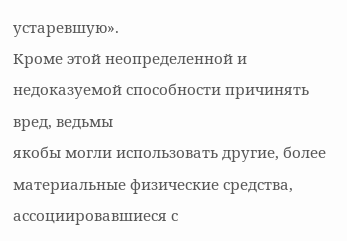устаревшую».
Кроме этой неопределенной и недоказуемой способности причинять вред, ведьмы
якобы могли использовать другие, более материальные физические средства,
ассоциировавшиеся с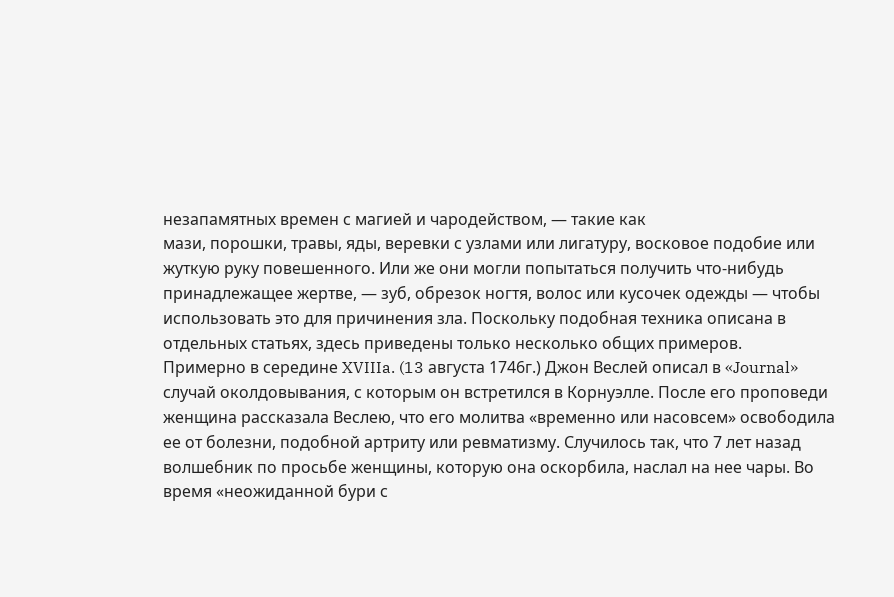незапамятных времен с магией и чародейством, — такие как
мази, порошки, травы, яды, веревки с узлами или лигатуру, восковое подобие или
жуткую руку повешенного. Или же они могли попытаться получить что-нибудь
принадлежащее жертве, — зуб, обрезок ногтя, волос или кусочек одежды — чтобы
использовать это для причинения зла. Поскольку подобная техника описана в
отдельных статьях, здесь приведены только несколько общих примеров.
Примерно в середине XVIIIa. (13 августа 1746г.) Джон Веслей описал в «Journal»
случай околдовывания, с которым он встретился в Корнуэлле. После его проповеди
женщина рассказала Веслею, что его молитва «временно или насовсем» освободила
ее от болезни, подобной артриту или ревматизму. Случилось так, что 7 лет назад
волшебник по просьбе женщины, которую она оскорбила, наслал на нее чары. Во
время «неожиданной бури с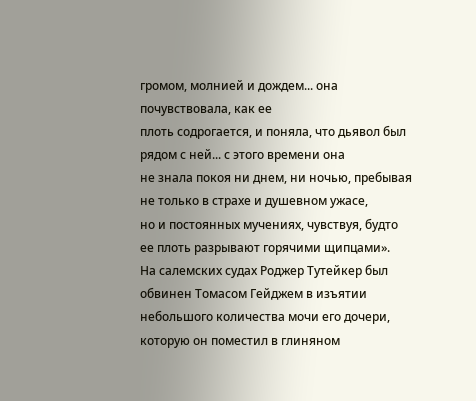громом, молнией и дождем... она почувствовала, как ее
плоть содрогается, и поняла, что дьявол был рядом с ней... с этого времени она
не знала покоя ни днем, ни ночью, пребывая не только в страхе и душевном ужасе,
но и постоянных мучениях, чувствуя, будто ее плоть разрывают горячими щипцами».
На салемских судах Роджер Тутейкер был обвинен Томасом Гейджем в изъятии
небольшого количества мочи его дочери, которую он поместил в глиняном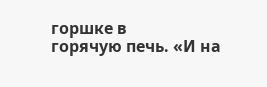горшке в
горячую печь. «И на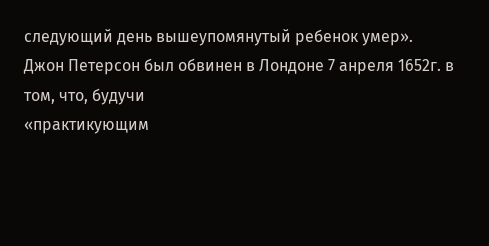следующий день вышеупомянутый ребенок умер».
Джон Петерсон был обвинен в Лондоне 7 анреля 1652г. в том, что, будучи
«практикующим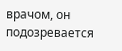врачом, он подозревается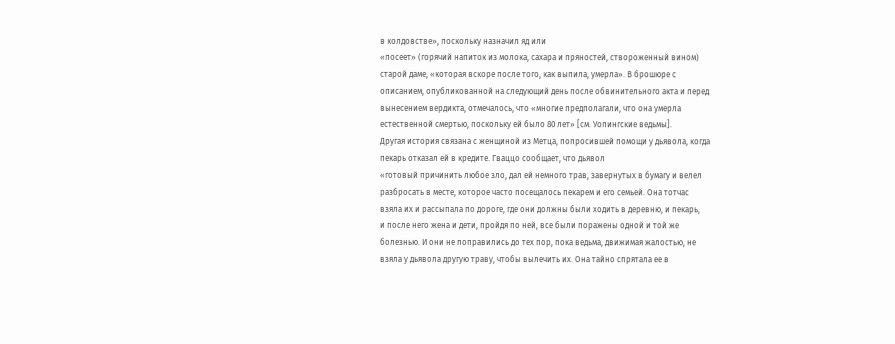в колдовстве», поскольку назначил яд или
«посеет» (горячий напиток из молока, сахара и пряностей, створоженный вином)
старой даме, «которая вскоре после того, как выпила, умерла». В брошюре с
описанием, опубликованной на следующий день после обвинительного акта и перед
вынесением вердикта, отмечалось, что «многие предполагали, что она умерла
естественной смертью, поскольку ей было 80 лет» [см. Уопингские ведьмы].
Другая история связана с женщиной из Метца, попросившей помощи у дьявола, когда
пекарь отказал ей в кредите. Гваццо сообщает, что дьявол
«готовый причинить любое зло, дал ей немного трав, завернутых в бумагу и велел
разбросать в месте, которое часто посещалось пекарем и его семьей. Она тотчас
взяла их и рассыпала по дороге, где они должны были ходить в деревню, и пекарь,
и после него жена и дети, пройдя по ней, все были поражены одной и той же
болезнью. И они не поправились до тех пор, пока ведьма, движимая жалостью, не
взяла у дьявола другую траву, чтобы вылечить их. Она тайно спрятала ее в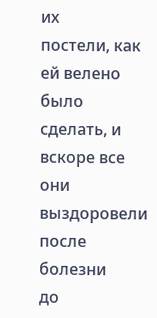их
постели, как ей велено было сделать, и вскоре все они выздоровели после болезни
до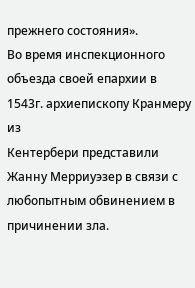прежнего состояния».
Во время инспекционного объезда своей епархии в 1543г. архиепископу Кранмеру из
Кентербери представили Жанну Мерриуэзер в связи с любопытным обвинением в
причинении зла.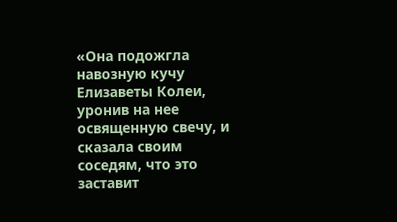«Она подожгла навозную кучу Елизаветы Колеи, уронив на нее
освященную свечу, и сказала своим соседям, что это заставит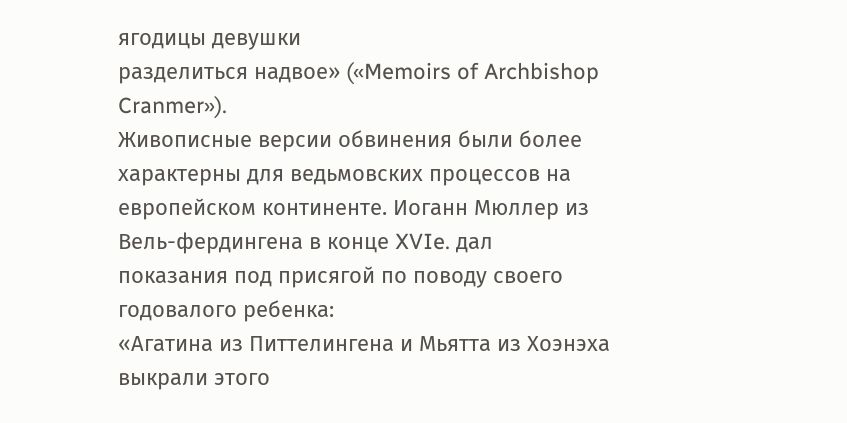ягодицы девушки
разделиться надвое» («Memoirs of Archbishop Cranmer»).
Живописные версии обвинения были более характерны для ведьмовских процессов на
европейском континенте. Иоганн Мюллер из Вель-фердингена в конце XVIe. дал
показания под присягой по поводу своего годовалого ребенка:
«Агатина из Питтелингена и Мьятта из Хоэнэха выкрали этого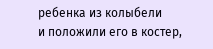ребенка из колыбели
и положили его в костер,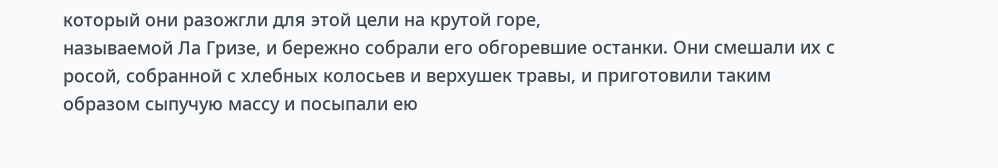который они разожгли для этой цели на крутой горе,
называемой Ла Гризе, и бережно собрали его обгоревшие останки. Они смешали их с
росой, собранной с хлебных колосьев и верхушек травы, и приготовили таким
образом сыпучую массу и посыпали ею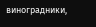виноградники,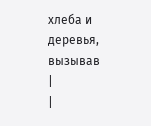хлеба и деревья, вызывав
|
|